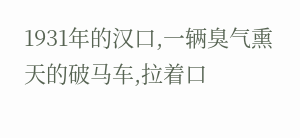1931年的汉口,一辆臭气熏天的破马车,拉着口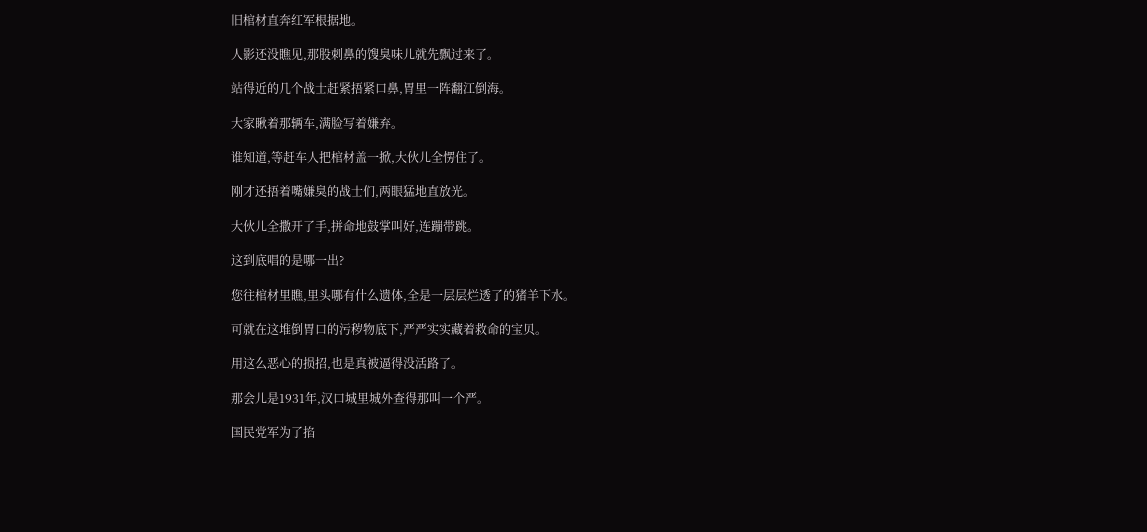旧棺材直奔红军根据地。

人影还没瞧见,那股刺鼻的馊臭味儿就先飘过来了。

站得近的几个战士赶紧捂紧口鼻,胃里一阵翻江倒海。

大家瞅着那辆车,满脸写着嫌弃。

谁知道,等赶车人把棺材盖一掀,大伙儿全愣住了。

刚才还捂着嘴嫌臭的战士们,两眼猛地直放光。

大伙儿全撒开了手,拼命地鼓掌叫好,连蹦带跳。

这到底唱的是哪一出?

您往棺材里瞧,里头哪有什么遗体,全是一层层烂透了的猪羊下水。

可就在这堆倒胃口的污秽物底下,严严实实藏着救命的宝贝。

用这么恶心的损招,也是真被逼得没活路了。

那会儿是1931年,汉口城里城外查得那叫一个严。

国民党军为了掐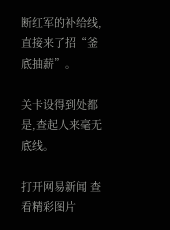断红军的补给线,直接来了招“釜底抽薪”。

关卡设得到处都是,查起人来毫无底线。

打开网易新闻 查看精彩图片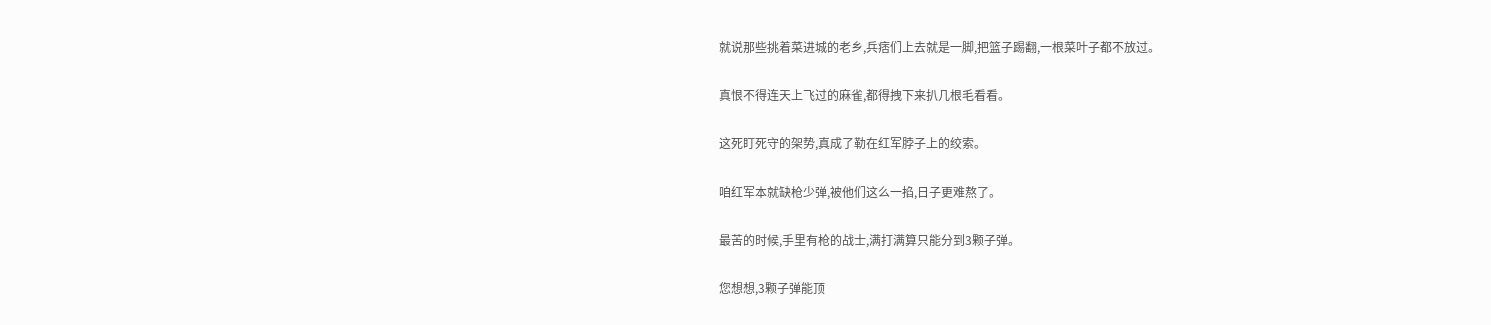就说那些挑着菜进城的老乡,兵痞们上去就是一脚,把篮子踢翻,一根菜叶子都不放过。

真恨不得连天上飞过的麻雀,都得拽下来扒几根毛看看。

这死盯死守的架势,真成了勒在红军脖子上的绞索。

咱红军本就缺枪少弹,被他们这么一掐,日子更难熬了。

最苦的时候,手里有枪的战士,满打满算只能分到3颗子弹。

您想想,3颗子弹能顶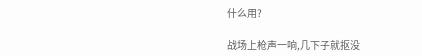什么用?

战场上枪声一响,几下子就抠没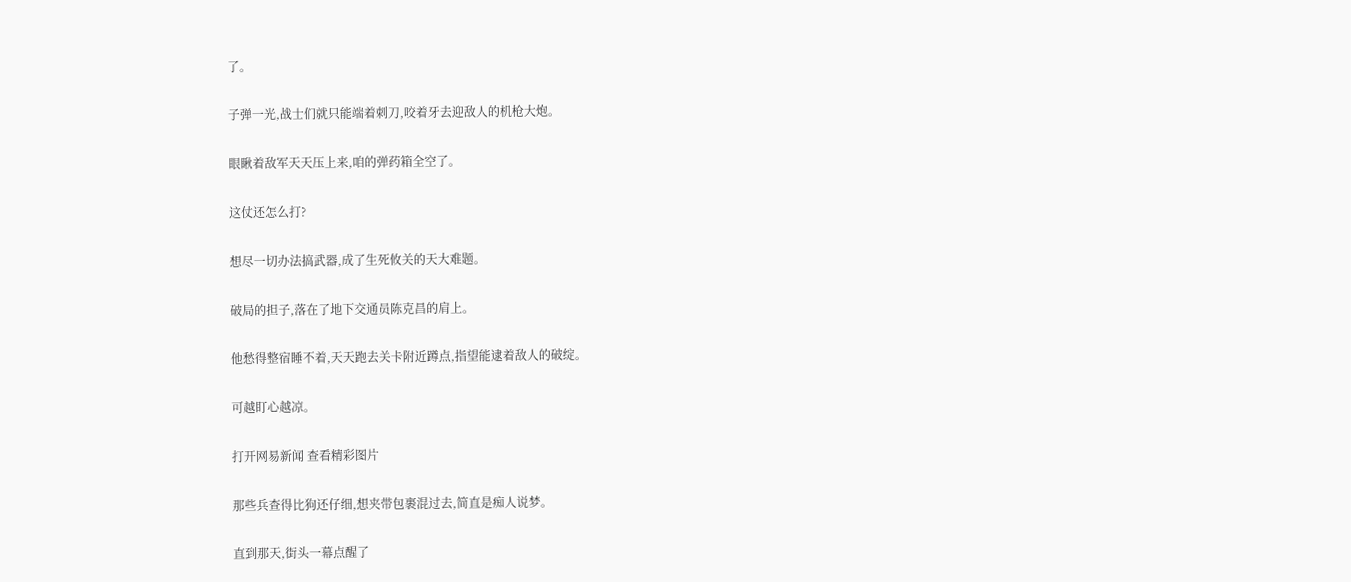了。

子弹一光,战士们就只能端着刺刀,咬着牙去迎敌人的机枪大炮。

眼瞅着敌军天天压上来,咱的弹药箱全空了。

这仗还怎么打?

想尽一切办法搞武器,成了生死攸关的天大难题。

破局的担子,落在了地下交通员陈克昌的肩上。

他愁得整宿睡不着,天天跑去关卡附近蹲点,指望能逮着敌人的破绽。

可越盯心越凉。

打开网易新闻 查看精彩图片

那些兵查得比狗还仔细,想夹带包裹混过去,简直是痴人说梦。

直到那天,街头一幕点醒了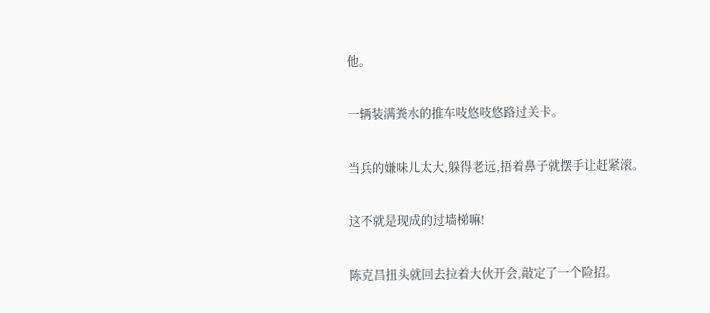他。

一辆装满粪水的推车吱悠吱悠路过关卡。

当兵的嫌味儿太大,躲得老远,捂着鼻子就摆手让赶紧滚。

这不就是现成的过墙梯嘛!

陈克昌扭头就回去拉着大伙开会,敲定了一个险招。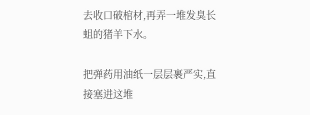去收口破棺材,再弄一堆发臭长蛆的猪羊下水。

把弹药用油纸一层层裹严实,直接塞进这堆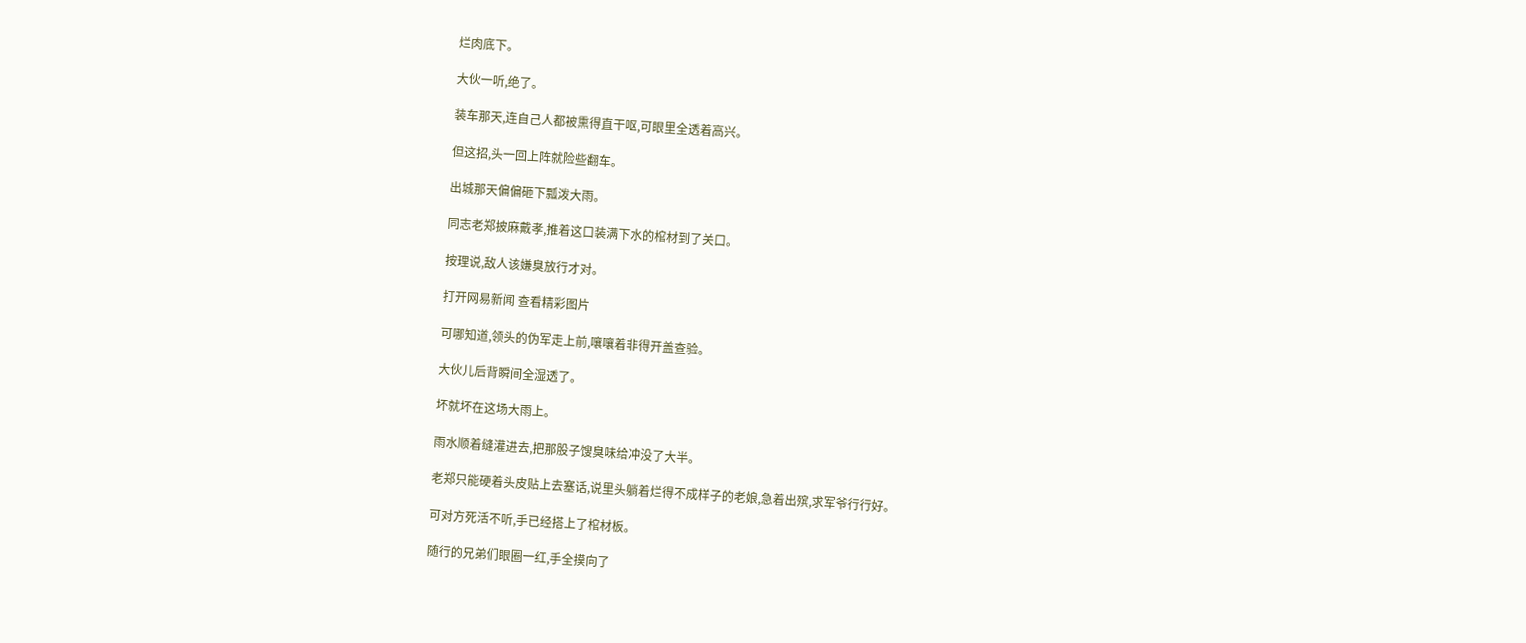烂肉底下。

大伙一听,绝了。

装车那天,连自己人都被熏得直干呕,可眼里全透着高兴。

但这招,头一回上阵就险些翻车。

出城那天偏偏砸下瓢泼大雨。

同志老郑披麻戴孝,推着这口装满下水的棺材到了关口。

按理说,敌人该嫌臭放行才对。

打开网易新闻 查看精彩图片

可哪知道,领头的伪军走上前,嚷嚷着非得开盖查验。

大伙儿后背瞬间全湿透了。

坏就坏在这场大雨上。

雨水顺着缝灌进去,把那股子馊臭味给冲没了大半。

老郑只能硬着头皮贴上去塞话,说里头躺着烂得不成样子的老娘,急着出殡,求军爷行行好。

可对方死活不听,手已经搭上了棺材板。

随行的兄弟们眼圈一红,手全摸向了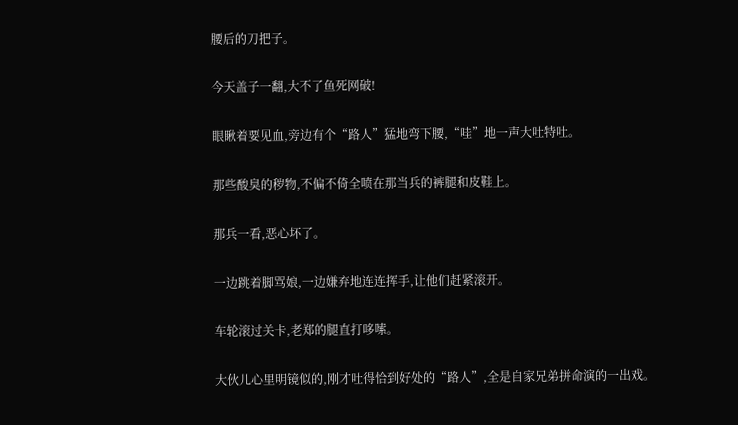腰后的刀把子。

今天盖子一翻,大不了鱼死网破!

眼瞅着要见血,旁边有个“路人”猛地弯下腰,“哇”地一声大吐特吐。

那些酸臭的秽物,不偏不倚全喷在那当兵的裤腿和皮鞋上。

那兵一看,恶心坏了。

一边跳着脚骂娘,一边嫌弃地连连挥手,让他们赶紧滚开。

车轮滚过关卡,老郑的腿直打哆嗦。

大伙儿心里明镜似的,刚才吐得恰到好处的“路人”,全是自家兄弟拼命演的一出戏。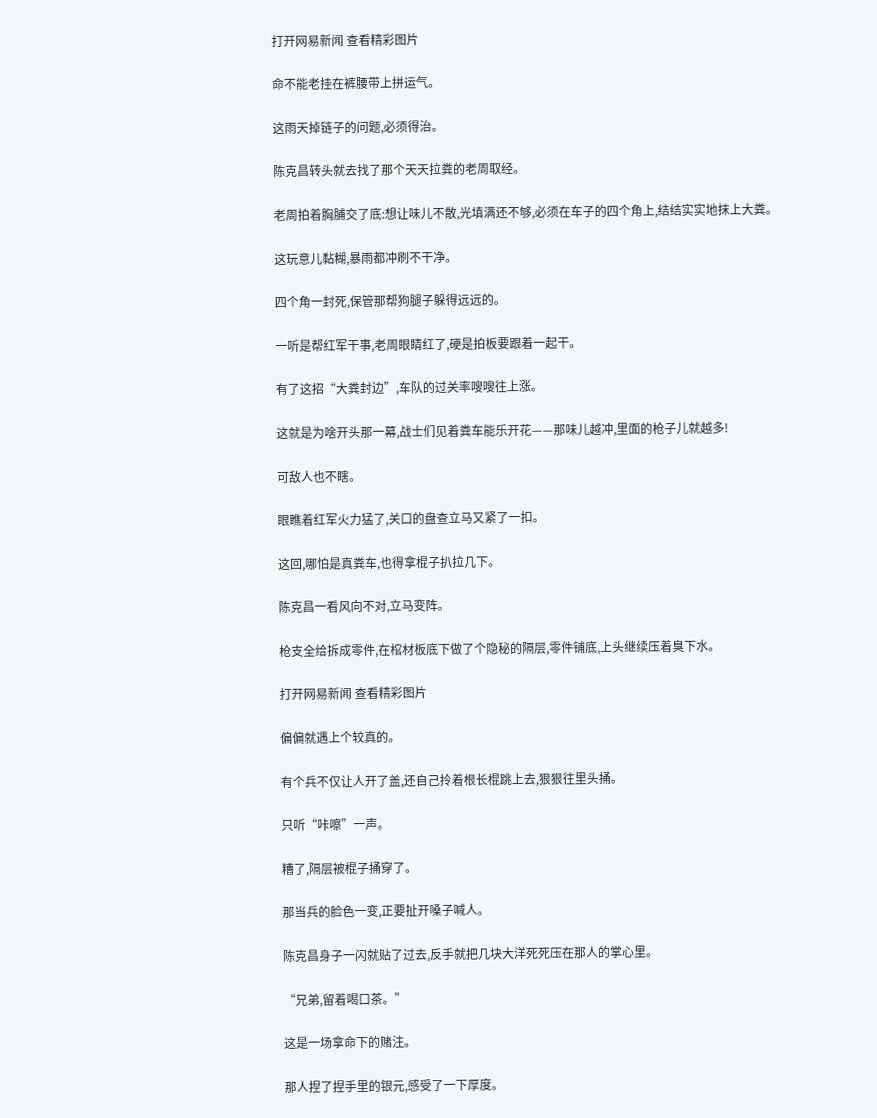打开网易新闻 查看精彩图片

命不能老挂在裤腰带上拼运气。

这雨天掉链子的问题,必须得治。

陈克昌转头就去找了那个天天拉粪的老周取经。

老周拍着胸脯交了底:想让味儿不散,光填满还不够,必须在车子的四个角上,结结实实地抹上大粪。

这玩意儿黏糊,暴雨都冲刷不干净。

四个角一封死,保管那帮狗腿子躲得远远的。

一听是帮红军干事,老周眼睛红了,硬是拍板要跟着一起干。

有了这招“大粪封边”,车队的过关率嗖嗖往上涨。

这就是为啥开头那一幕,战士们见着粪车能乐开花——那味儿越冲,里面的枪子儿就越多!

可敌人也不瞎。

眼瞧着红军火力猛了,关口的盘查立马又紧了一扣。

这回,哪怕是真粪车,也得拿棍子扒拉几下。

陈克昌一看风向不对,立马变阵。

枪支全给拆成零件,在棺材板底下做了个隐秘的隔层,零件铺底,上头继续压着臭下水。

打开网易新闻 查看精彩图片

偏偏就遇上个较真的。

有个兵不仅让人开了盖,还自己拎着根长棍跳上去,狠狠往里头捅。

只听“咔嚓”一声。

糟了,隔层被棍子捅穿了。

那当兵的脸色一变,正要扯开嗓子喊人。

陈克昌身子一闪就贴了过去,反手就把几块大洋死死压在那人的掌心里。

“兄弟,留着喝口茶。”

这是一场拿命下的赌注。

那人捏了捏手里的银元,感受了一下厚度。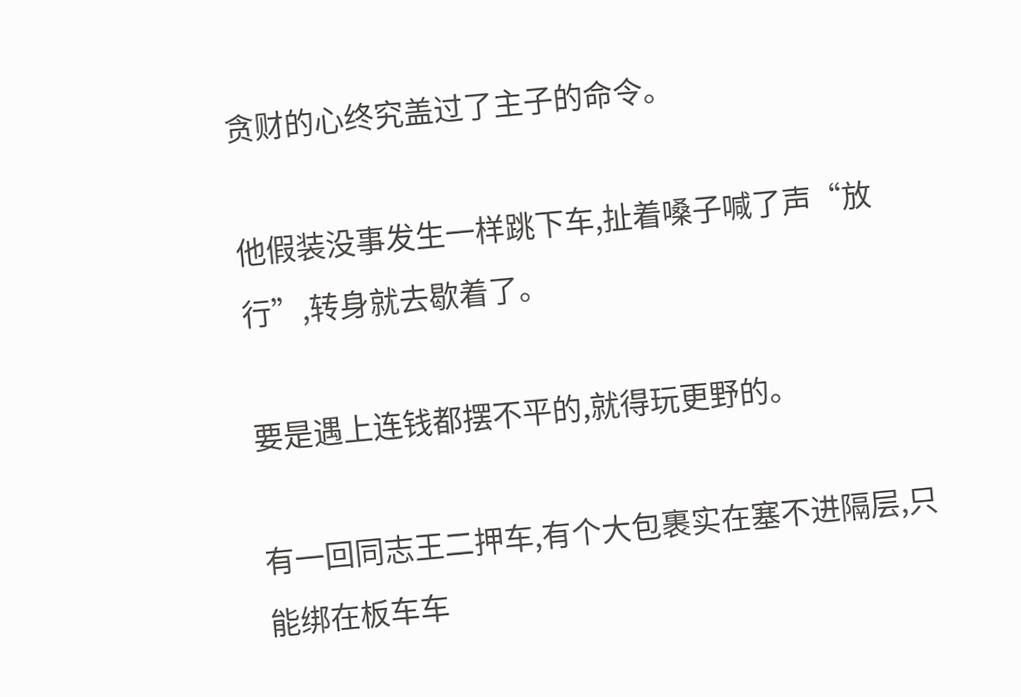贪财的心终究盖过了主子的命令。

他假装没事发生一样跳下车,扯着嗓子喊了声“放行”,转身就去歇着了。

要是遇上连钱都摆不平的,就得玩更野的。

有一回同志王二押车,有个大包裹实在塞不进隔层,只能绑在板车车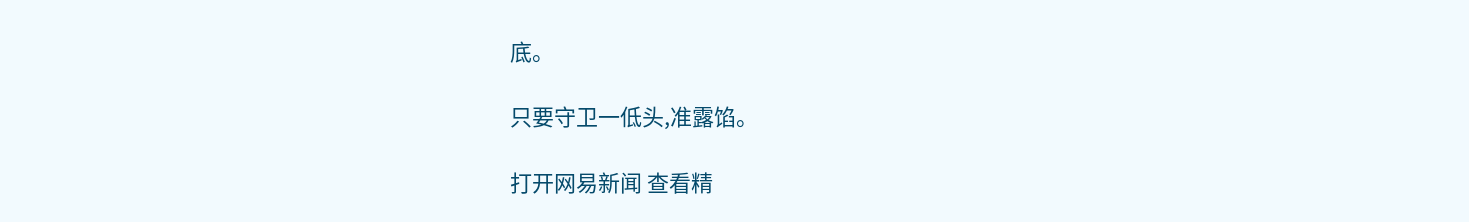底。

只要守卫一低头,准露馅。

打开网易新闻 查看精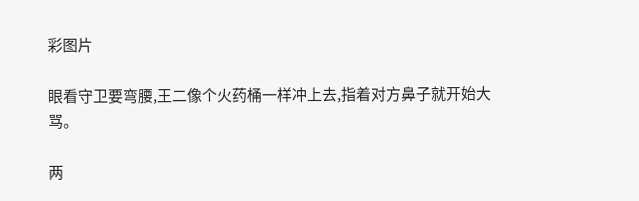彩图片

眼看守卫要弯腰,王二像个火药桶一样冲上去,指着对方鼻子就开始大骂。

两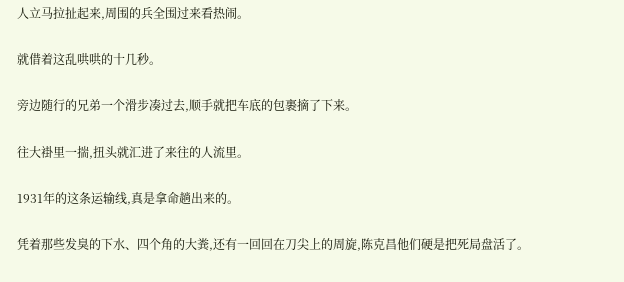人立马拉扯起来,周围的兵全围过来看热闹。

就借着这乱哄哄的十几秒。

旁边随行的兄弟一个滑步凑过去,顺手就把车底的包裹摘了下来。

往大褂里一揣,扭头就汇进了来往的人流里。

1931年的这条运输线,真是拿命趟出来的。

凭着那些发臭的下水、四个角的大粪,还有一回回在刀尖上的周旋,陈克昌他们硬是把死局盘活了。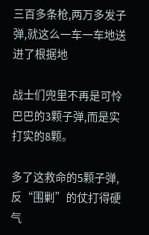三百多条枪,两万多发子弹,就这么一车一车地送进了根据地

战士们兜里不再是可怜巴巴的3颗子弹,而是实打实的8颗。

多了这救命的5颗子弹,反“围剿”的仗打得硬气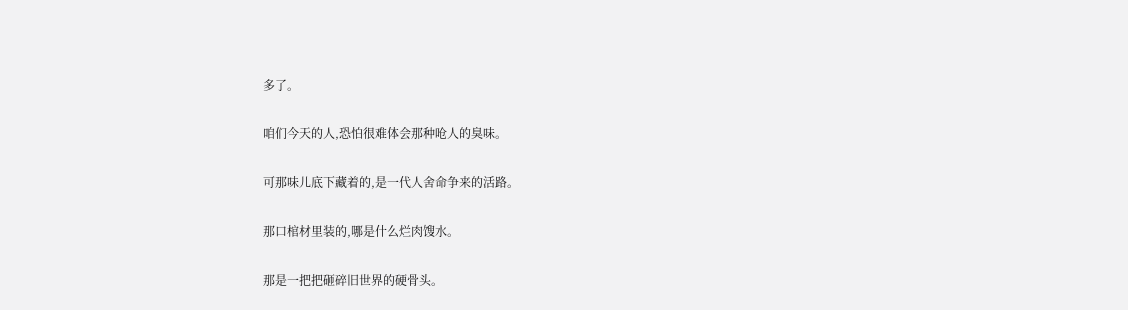多了。

咱们今天的人,恐怕很难体会那种呛人的臭味。

可那味儿底下藏着的,是一代人舍命争来的活路。

那口棺材里装的,哪是什么烂肉馊水。

那是一把把砸碎旧世界的硬骨头。